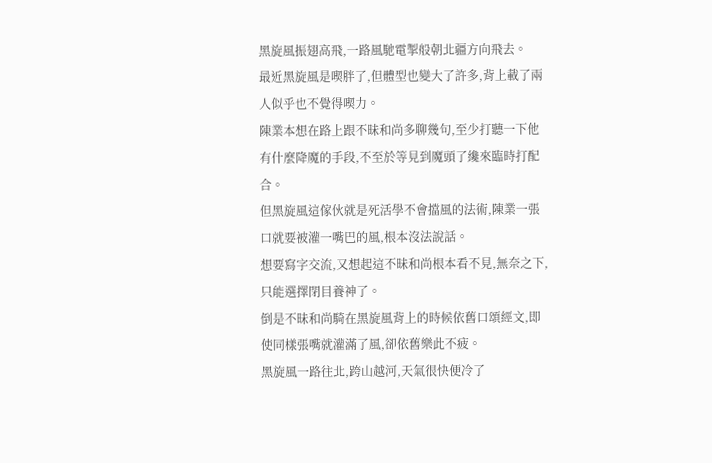黑旋風振翅高飛,一路風馳電掣般朝北疆方向飛去。
最近黑旋風是喫胖了,但體型也變大了許多,背上載了兩人似乎也不覺得喫力。
陳業本想在路上跟不昧和尚多聊幾句,至少打聽一下他有什麼降魔的手段,不至於等見到魔頭了纔來臨時打配合。
但黑旋風這傢伙就是死活學不會擋風的法術,陳業一張口就要被灌一嘴巴的風,根本沒法說話。
想要寫字交流,又想起這不昧和尚根本看不見,無奈之下,只能選擇閉目養神了。
倒是不昧和尚騎在黑旋風背上的時候依舊口頌經文,即使同樣張嘴就灌滿了風,卻依舊樂此不疲。
黑旋風一路往北,跨山越河,天氣很快便冷了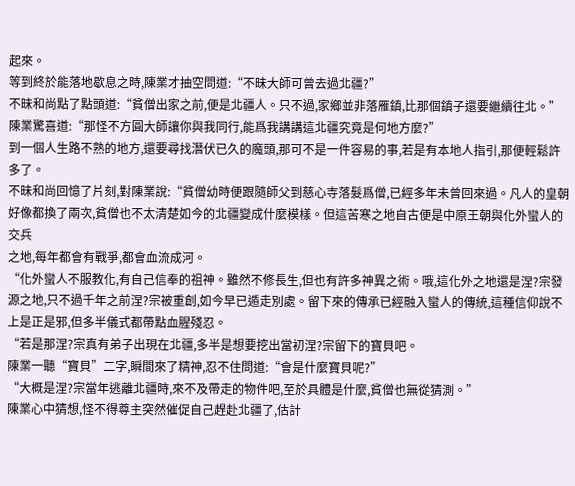起來。
等到終於能落地歇息之時,陳業才抽空問道:“不昧大師可曾去過北疆?”
不昧和尚點了點頭道:“貧僧出家之前,便是北疆人。只不過,家鄉並非落雁鎮,比那個鎮子還要繼續往北。”
陳業驚喜道:“那怪不方圓大師讓你與我同行,能爲我講講這北疆究竟是何地方麼?”
到一個人生路不熟的地方,還要尋找潛伏已久的魔頭,那可不是一件容易的事,若是有本地人指引,那便輕鬆許多了。
不昧和尚回憶了片刻,對陳業說:“貧僧幼時便跟隨師父到慈心寺落髮爲僧,已經多年未曾回來過。凡人的皇朝好像都換了兩次,貧僧也不太清楚如今的北疆變成什麼模樣。但這苦寒之地自古便是中原王朝與化外蠻人的交兵
之地,每年都會有戰爭,都會血流成河。
“化外蠻人不服教化,有自己信奉的祖神。雖然不修長生,但也有許多神異之術。哦,這化外之地還是涅?宗發源之地,只不過千年之前涅?宗被重創,如今早已遁走別處。留下來的傳承已經融入蠻人的傳統,這種信仰說不
上是正是邪,但多半儀式都帶點血腥殘忍。
“若是那涅?宗真有弟子出現在北疆,多半是想要挖出當初涅?宗留下的寶貝吧。
陳業一聽“寶貝”二字,瞬間來了精神,忍不住問道:“會是什麼寶貝呢?”
“大概是涅?宗當年逃離北疆時,來不及帶走的物件吧,至於具體是什麼,貧僧也無從猜測。”
陳業心中猜想,怪不得尊主突然催促自己趕赴北疆了,估計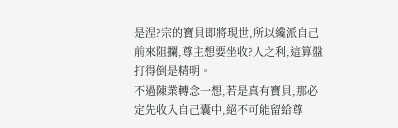是涅?宗的寶貝即將現世,所以纔派自己前來阻攔,尊主想要坐收?人之利,這算盤打得倒是精明。
不過陳業轉念一想,若是真有寶貝,那必定先收入自己囊中,絕不可能留給尊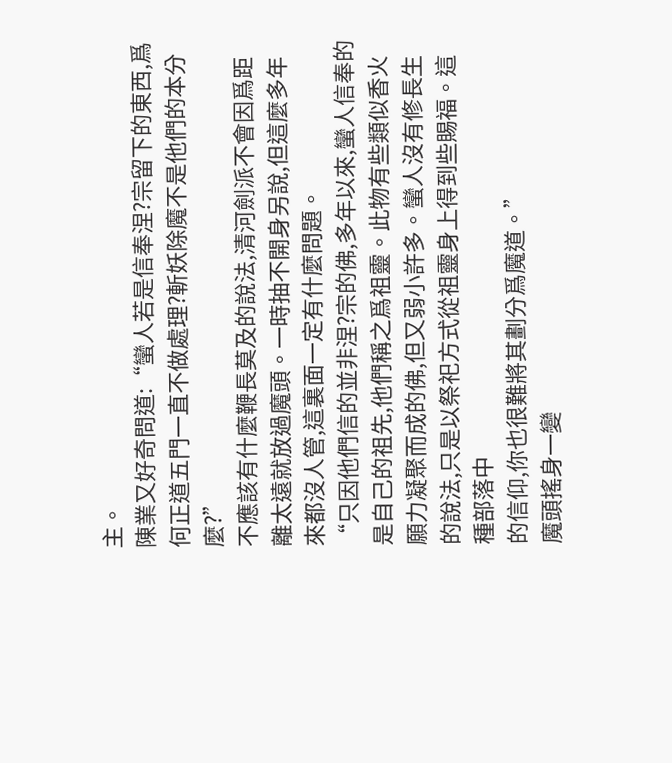主。
陳業又好奇問道:“蠻人若是信奉涅?宗留下的東西,爲何正道五門一直不做處理?斬妖除魔不是他們的本分麼?”
不應該有什麼鞭長莫及的說法,清河劍派不會因爲距離太遠就放過魔頭。一時抽不開身另說,但這麼多年來都沒人管,這裏面一定有什麼問題。
“只因他們信的並非涅?宗的佛,多年以來,蠻人信奉的是自己的祖先,他們稱之爲祖靈。此物有些類似香火願力凝聚而成的佛,但又弱小許多。蠻人沒有修長生的說法,只是以祭祀方式從祖靈身上得到些賜福。這種部落中
的信仰,你也很難將其劃分爲魔道。”
魔頭搖身一變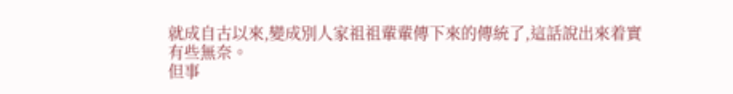就成自古以來,變成別人家祖祖輩輩傳下來的傳統了,這話說出來着實有些無奈。
但事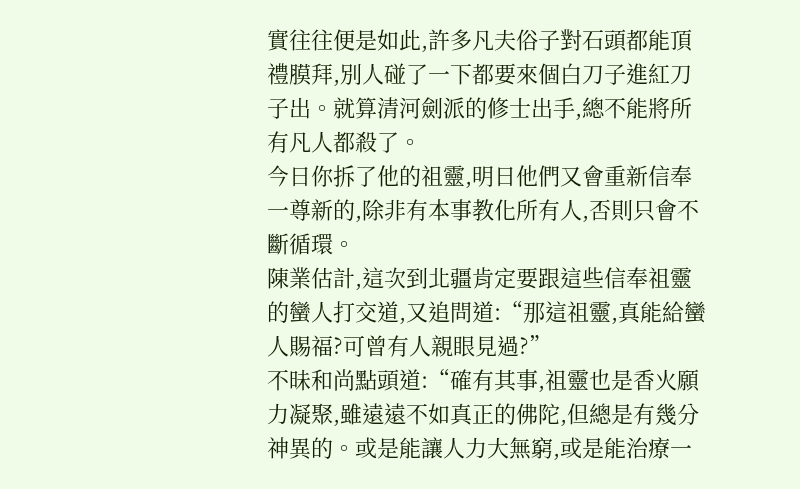實往往便是如此,許多凡夫俗子對石頭都能頂禮膜拜,別人碰了一下都要來個白刀子進紅刀子出。就算清河劍派的修士出手,總不能將所有凡人都殺了。
今日你拆了他的祖靈,明日他們又會重新信奉一尊新的,除非有本事教化所有人,否則只會不斷循環。
陳業估計,這次到北疆肯定要跟這些信奉祖靈的蠻人打交道,又追問道:“那這祖靈,真能給蠻人賜福?可曾有人親眼見過?”
不昧和尚點頭道:“確有其事,祖靈也是香火願力凝聚,雖遠遠不如真正的佛陀,但總是有幾分神異的。或是能讓人力大無窮,或是能治療一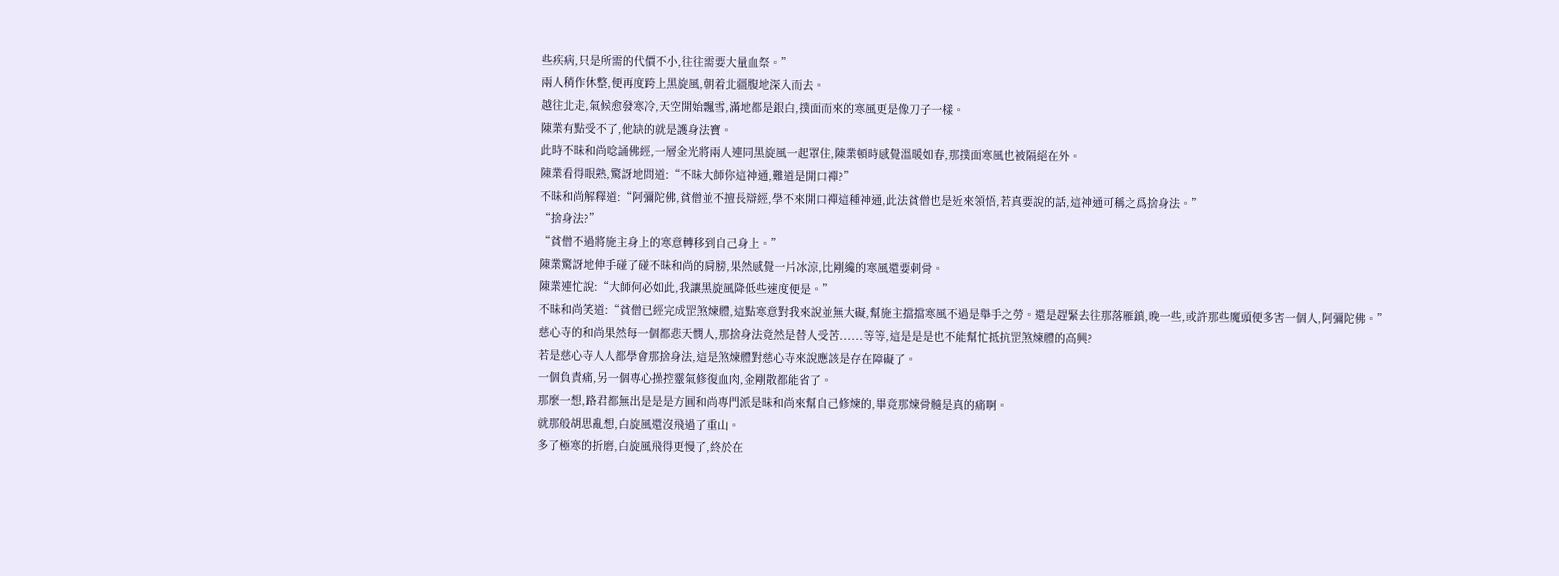些疾病,只是所需的代價不小,往往需要大量血祭。”
兩人稍作休整,便再度跨上黑旋風,朝着北疆腹地深入而去。
越往北走,氣候愈發寒冷,天空開始飄雪,滿地都是銀白,撲面而來的寒風更是像刀子一樣。
陳業有點受不了,他缺的就是護身法寶。
此時不昧和尚唸誦佛經,一層金光將兩人連同黑旋風一起罩住,陳業頓時感覺溫暖如春,那撲面寒風也被隔絕在外。
陳業看得眼熟,驚訝地問道:“不昧大師你這神通,難道是開口禪?”
不昧和尚解釋道:“阿彌陀佛,貧僧並不擅長辯經,學不來開口禪這種神通,此法貧僧也是近來領悟,若真要說的話,這神通可稱之爲捨身法。”
“捨身法?”
“貧僧不過將施主身上的寒意轉移到自己身上。”
陳業驚訝地伸手碰了碰不昧和尚的肩膀,果然感覺一片冰涼,比剛纔的寒風還要刺骨。
陳業連忙說:“大師何必如此,我讓黑旋風降低些速度便是。”
不昧和尚笑道:“貧僧已經完成罡煞煉體,這點寒意對我來說並無大礙,幫施主擋擋寒風不過是舉手之勞。還是趕緊去往那落雁鎮,晚一些,或許那些魔頭便多害一個人,阿彌陀佛。”
慈心寺的和尚果然每一個都悲天憫人,那捨身法竟然是替人受苦......等等,這是是是也不能幫忙抵抗罡煞煉體的高興?
若是慈心寺人人都學會那捨身法,這是煞煉體對慈心寺來說應該是存在障礙了。
一個負責痛,另一個專心操控靈氣修復血肉,金剛散都能省了。
那麼一想,路君都無出是是是方圓和尚專門派是昧和尚來幫自己修煉的,畢竟那煉骨髓是真的痛啊。
就那般胡思亂想,白旋風還沒飛過了重山。
多了極寒的折磨,白旋風飛得更慢了,終於在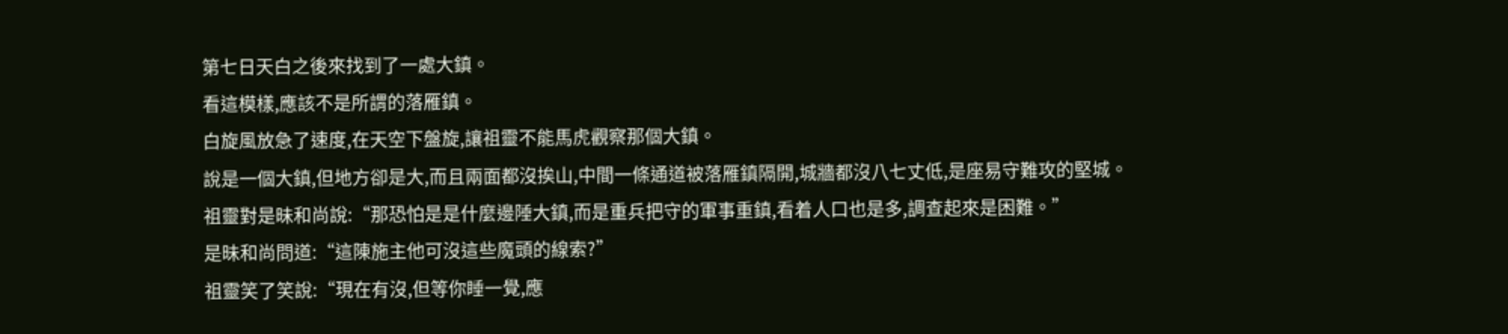第七日天白之後來找到了一處大鎮。
看這模樣,應該不是所謂的落雁鎮。
白旋風放急了速度,在天空下盤旋,讓祖靈不能馬虎觀察那個大鎮。
說是一個大鎮,但地方卻是大,而且兩面都沒挨山,中間一條通道被落雁鎮隔開,城牆都沒八七丈低,是座易守難攻的堅城。
祖靈對是昧和尚說:“那恐怕是是什麼邊陲大鎮,而是重兵把守的軍事重鎮,看着人口也是多,調查起來是困難。”
是昧和尚問道:“這陳施主他可沒這些魔頭的線索?”
祖靈笑了笑說:“現在有沒,但等你睡一覺,應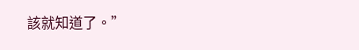該就知道了。”